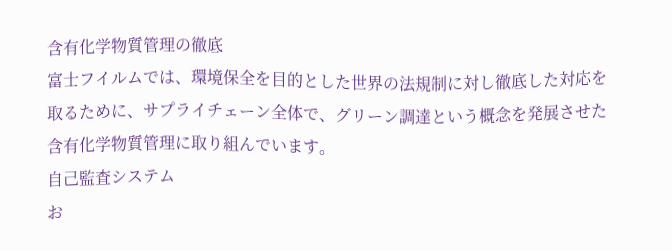含有化学物質管理の徹底
富士フイルムでは、環境保全を目的とした世界の法規制に対し徹底した対応を取るために、サプライチェーン全体で、グリーン調達という概念を発展させた含有化学物質管理に取り組んでいます。
自己監査システム
お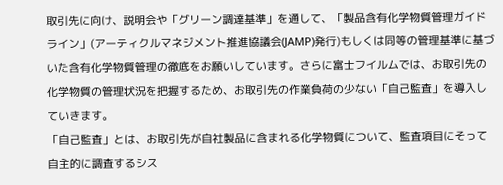取引先に向け、説明会や「グリーン調達基準」を通して、「製品含有化学物質管理ガイドライン」(アーティクルマネジメント推進協議会(JAMP)発行)もしくは同等の管理基準に基づいた含有化学物質管理の徹底をお願いしています。さらに富士フイルムでは、お取引先の化学物質の管理状況を把握するため、お取引先の作業負荷の少ない「自己監査」を導入していきます。
「自己監査」とは、お取引先が自社製品に含まれる化学物質について、監査項目にそって自主的に調査するシス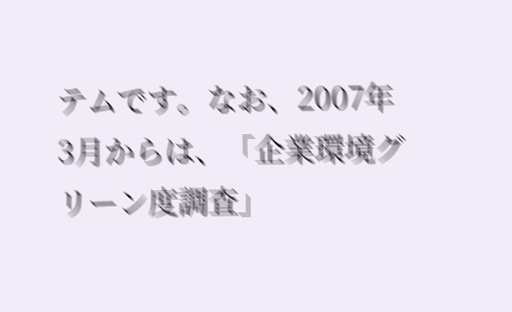テムです。なお、2007年3月からは、「企業環境グリーン度調査」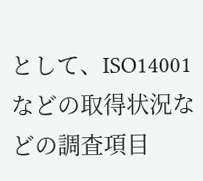として、ISO14001などの取得状況などの調査項目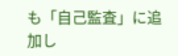も「自己監査」に追加し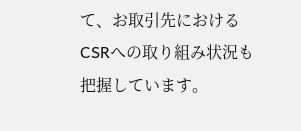て、お取引先におけるCSRへの取り組み状況も把握しています。